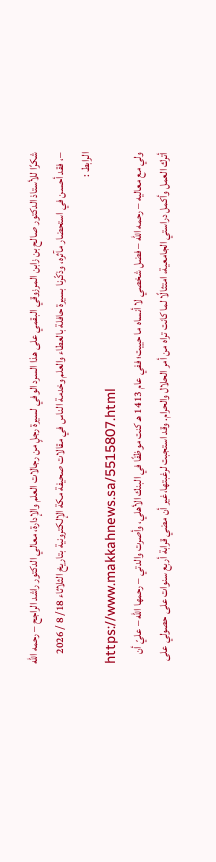شكرًا للأستاذ الدكتور صالح بن زابن المرزوقي البقمي على هذا السرد الوفي لسيرة رجلٍ من رجالات العلم والإدارة، معالي الدكتور راشد الراجح – رحمه الله –، فقد أحسن في استحضار مآثره، وذكّرنا بسيرة حافلة بالعطاء والعلم وخدمة الناس في مقالات صحيفة مكة الإلكترونية بتاريخ الثلاثاء 18/ 8 / 2026
الرابط :
https://www.makkahnews.sa/5515807.html
ولي مع معاليه – رحمه الله – فضل شخصي لا أنساه ما حييت؛ ففي عام 1413 هـ كنت موظفًا في البنك الأهلي، وأصرت والدتي – رحمها الله – عليّ أن أترك العمل وأكمل دراستي الجامعية، امتثالًا لما كانت تراه من أمر الحلال والحرام. وقد استجبت لرغبتها،غير أن مضي قرابة أربع سنوات على حصولي على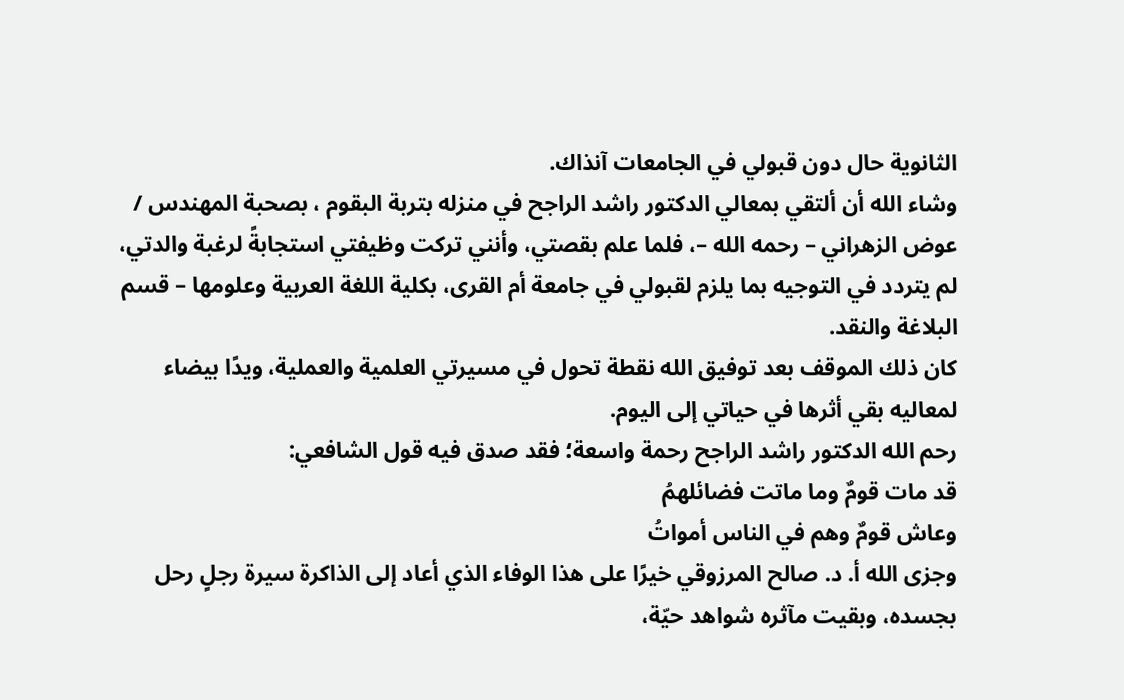الثانوية حال دون قبولي في الجامعات آنذاك.
وشاء الله أن ألتقي بمعالي الدكتور راشد الراجح في منزله بتربة البقوم ، بصحبة المهندس / عوض الزهراني – رحمه الله –، فلما علم بقصتي، وأنني تركت وظيفتي استجابةً لرغبة والدتي، لم يتردد في التوجيه بما يلزم لقبولي في جامعة أم القرى، بكلية اللغة العربية وعلومها – قسم البلاغة والنقد.
كان ذلك الموقف بعد توفيق الله نقطة تحول في مسيرتي العلمية والعملية، ويدًا بيضاء لمعاليه بقي أثرها في حياتي إلى اليوم.
رحم الله الدكتور راشد الراجح رحمة واسعة؛ فقد صدق فيه قول الشافعي:
قد مات قومٌ وما ماتت فضائلهمُ
وعاش قومٌ وهم في الناس أمواتُ
وجزى الله أ. د. صالح المرزوقي خيرًا على هذا الوفاء الذي أعاد إلى الذاكرة سيرة رجلٍ رحل بجسده، وبقيت مآثره شواهد حيّة،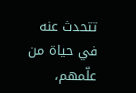تتحدث عنه في حياة من علّمهم،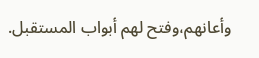وأعانهم،وفتح لهم أبواب المستقبل.